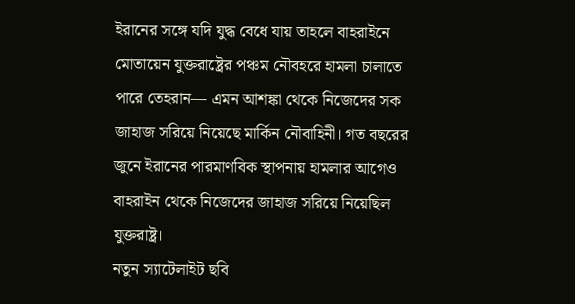ইরানের সঙ্গে যদি যুদ্ধ বেধে যায় তাহলে বাহরাইনে মোতায়েন যুক্তরাষ্ট্রের পঞ্চম নৌবহরে হামলা চালাতে পারে তেহরান— এমন আশঙ্কা থেকে নিজেদের সক জাহাজ সরিয়ে নিয়েছে মার্কিন নৌবাহিনী। গত বছরের জুনে ইরানের পারমাণবিক স্থাপনায় হামলার আগেও বাহরাইন থেকে নিজেদের জাহাজ সরিয়ে নিয়েছিল যুক্তরাষ্ট্র।
নতুন স্যাটেলাইট ছবি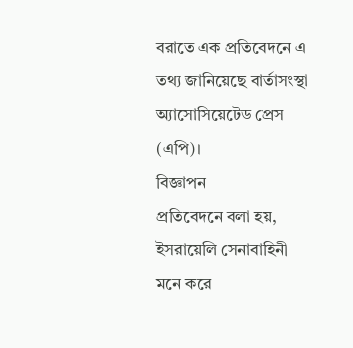বরাতে এক প্রতিবেদনে এ তথ্য জানিয়েছে বার্তাসংস্থা অ্যাসোসিয়েটেড প্রেস (এপি)।
বিজ্ঞাপন
প্রতিবেদনে বলা হয়, ইসরায়েলি সেনাবাহিনী মনে করে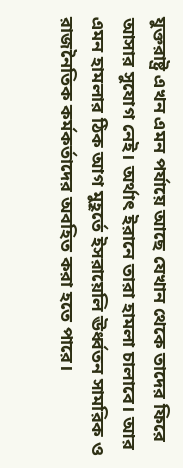যুক্তরাষ্ট্র এখন এমন পর্যায়ে আছে যেখান থেকে তাদের ফিরে আসার সুযোগ নেই। অর্থাৎ ইরানে তারা হামলা চালাবে। আর এমন হামলার ঠিক আগ মুহূর্তে ইসরায়েলি ঊর্ধ্বতন সামরিক ও রাজনৈতিক কর্মকর্তাদের অবহিত করা হতে পারে।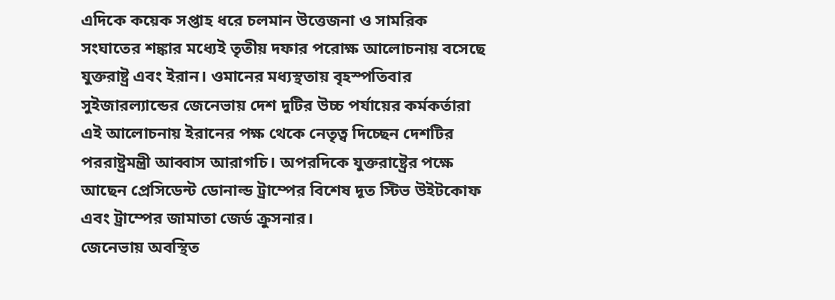এদিকে কয়েক সপ্তাহ ধরে চলমান উত্তেজনা ও সামরিক সংঘাতের শঙ্কার মধ্যেই তৃতীয় দফার পরোক্ষ আলোচনায় বসেছে যুক্তরাষ্ট্র এবং ইরান। ওমানের মধ্যস্থতায় বৃহস্পতিবার সুইজারল্যান্ডের জেনেভায় দেশ দুটির উচ্চ পর্যায়ের কর্মকর্তারা এই আলোচনায় ইরানের পক্ষ থেকে নেতৃত্ব দিচ্ছেন দেশটির পররাষ্ট্রমন্ত্রী আব্বাস আরাগচি। অপরদিকে যুক্তরাষ্ট্রের পক্ষে আছেন প্রেসিডেন্ট ডোনাল্ড ট্রাম্পের বিশেষ দূত স্টিভ উইটকোফ এবং ট্রাম্পের জামাতা জের্ড ক্রুসনার।
জেনেভায় অবস্থিত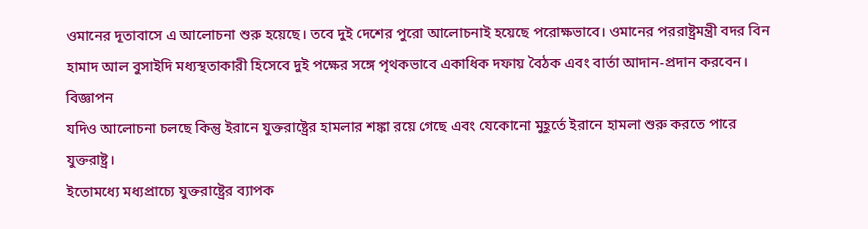ওমানের দূতাবাসে এ আলোচনা শুরু হয়েছে। তবে দুই দেশের পুরো আলোচনাই হয়েছে পরোক্ষভাবে। ওমানের পররাষ্ট্রমন্ত্রী বদর বিন হামাদ আল বুসাইদি মধ্যস্থতাকারী হিসেবে দুই পক্ষের সঙ্গে পৃথকভাবে একাধিক দফায় বৈঠক এবং বার্তা আদান-প্রদান করবেন।
বিজ্ঞাপন
যদিও আলোচনা চলছে কিন্তু ইরানে যুক্তরাষ্ট্রের হামলার শঙ্কা রয়ে গেছে এবং যেকোনো মুহূর্তে ইরানে হামলা শুরু করতে পারে যুক্তরাষ্ট্র।
ইতোমধ্যে মধ্যপ্রাচ্যে যুক্তরাষ্ট্রের ব্যাপক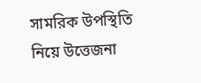সামরিক উপস্থিতি নিয়ে উত্তেজনা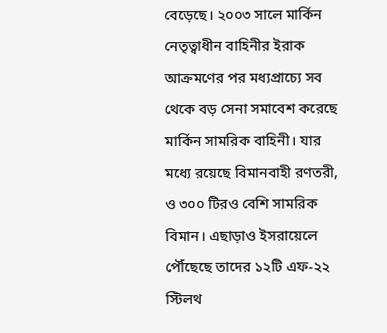বেড়েছে। ২০০৩ সালে মার্কিন নেতৃত্বাধীন বাহিনীর ইরাক আক্রমণের পর মধ্যপ্রাচ্যে সব থেকে বড় সেনা সমাবেশ করেছে মার্কিন সামরিক বাহিনী। যার মধ্যে রয়েছে বিমানবাহী রণতরী, ও ৩০০ টিরও বেশি সামরিক বিমান। এছাড়াও ইসরায়েলে পৌঁছেছে তাদের ১২টি এফ-২২ স্টিলথ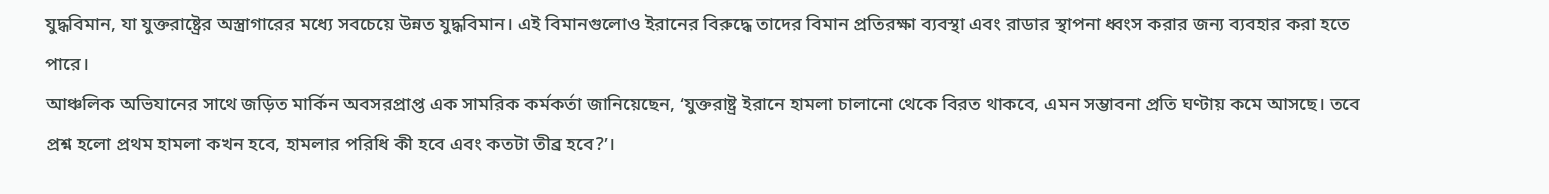যুদ্ধবিমান, যা যুক্তরাষ্ট্রের অস্ত্রাগারের মধ্যে সবচেয়ে উন্নত যুদ্ধবিমান। এই বিমানগুলোও ইরানের বিরুদ্ধে তাদের বিমান প্রতিরক্ষা ব্যবস্থা এবং রাডার স্থাপনা ধ্বংস করার জন্য ব্যবহার করা হতে পারে।
আঞ্চলিক অভিযানের সাথে জড়িত মার্কিন অবসরপ্রাপ্ত এক সামরিক কর্মকর্তা জানিয়েছেন, ‘যুক্তরাষ্ট্র ইরানে হামলা চালানো থেকে বিরত থাকবে, এমন সম্ভাবনা প্রতি ঘণ্টায় কমে আসছে। তবে প্রশ্ন হলো প্রথম হামলা কখন হবে, হামলার পরিধি কী হবে এবং কতটা তীব্র হবে?’।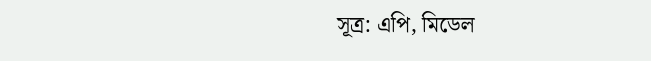সূত্র: এপি, মিডেল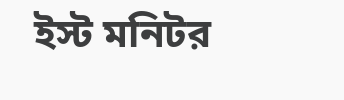ইস্ট মনিটর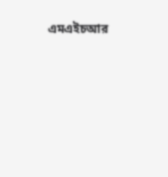এমএইচআর